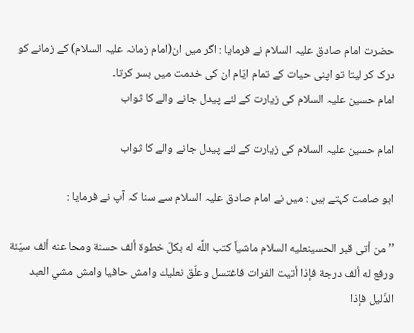حضرت امام صادق علیہ السلام نے فرمایا : اگر میں ان(امام زمانہ علیہ السلام) کے زمانے کو درک کر لیتا تو اپنی حیات کے تمام ایّام ان کی خدمت میں بسر کرتا۔
امام حسین علیہ السلام کی زیارت کے لئے پیدل جانے والے کا ثواب

امام حسین علیہ السلام کی زیارت کے لئے پیدل جانے والے کا ثواب

ابو صامت کہتے ہیں : میں نے امام صادق علیہ السلام سے سنا کہ آپ نے فرمایا :

’’ من أتى قبر الحسينعليه السلام ماشياً كتب اللَّه له بكلّ خطوة ألف حسنة ومحا عنه ألف سيّئة ورفع له ألف درجة فإذا أتيت الفرات فاغتسل وعلّق نعليك وامش حافيا وامش مشي العبد الذّليل فإذا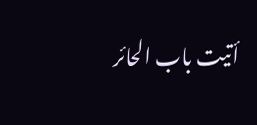أتيت باب الحائر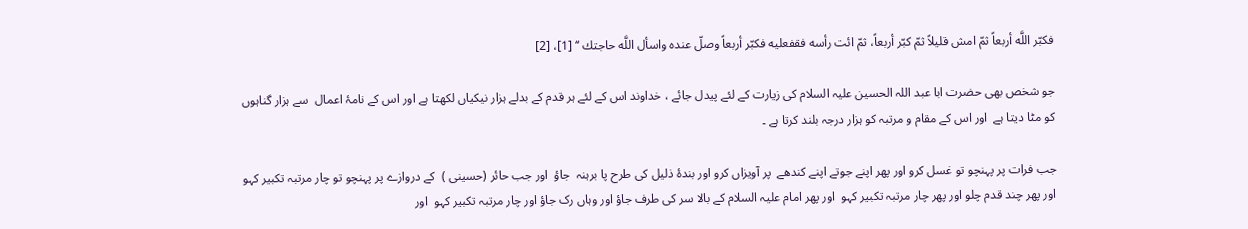فكبّر اللَّه أربعاً ثمّ امش قليلاً ثمّ كبّر أربعاً، ثمّ ائت رأسه فقفعليه فكبّر أربعاً وصلّ عنده واسأل اللَّه حاجتك ‘‘ [1]، [2]

جو شخص بھی حضرت ابا عبد اللہ الحسین علیہ السلام کی زیارت کے لئے پیدل جائے ، خداوند اس کے لئے ہر قدم کے بدلے ہزار نیکیاں لکھتا ہے اور اس کے نامۂ اعمال  سے ہزار گناہوں کو مٹا دیتا ہے  اور اس کے مقام و مرتبہ کو ہزار درجہ بلند کرتا ہے ۔

جب فرات پر پہنچو تو غسل کرو اور پھر اپنے جوتے اپنے کندھے  پر آویزاں کرو اور بندۂ ذلیل کی طرح پا برہنہ  جاؤ  اور جب حائر (حسینی )  کے دروازے پر پہنچو تو چار مرتبہ تکبیر کہو اور پھر چند قدم چلو اور پھر چار مرتبہ تکبیر کہو  اور پھر امام علیہ السلام کے بالا سر کی طرف جاؤ اور وہاں رک جاؤ اور چار مرتبہ تکبیر کہو  اور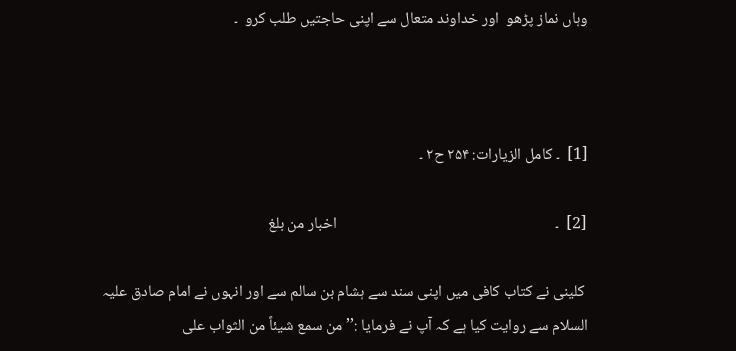وہاں نماز پڑھو  اور خداوند متعال سے اپنی حاجتیں طلب کرو  ۔



[1]  ۔ كامل الزيارات: ۲۵۴ ح۲ ۔

[2]  ۔                                                              اخبار من بلغ

 کلینی نے کتاب کافی میں اپنی سند سے ہشام بن سالم سے اور انہوں نے امام صادق علیہ السلام سے روایت کیا ہے کہ آپ نے فرمایا :’’من سمع شیئاً من الثواب علی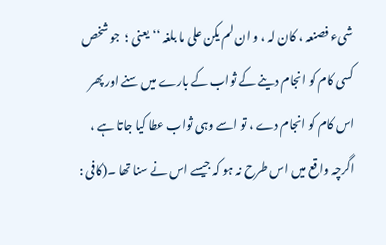شیء فصنعہ ، کان لہ ، و ان لم یکن علی ما بلغہ ‘‘ یعنی ؛  جو شخص کسی کام کو انجام دینے کے ثواب کے بارے میں سنے اور پھر اس کام کو انجام دے ، تو اسے وہی ثواب عطا کیا جاتا ہے ، اگرچہ واقع میں اس طرح نہ ہو کہ جیسے اس نے سنا تھا ۔(کافی :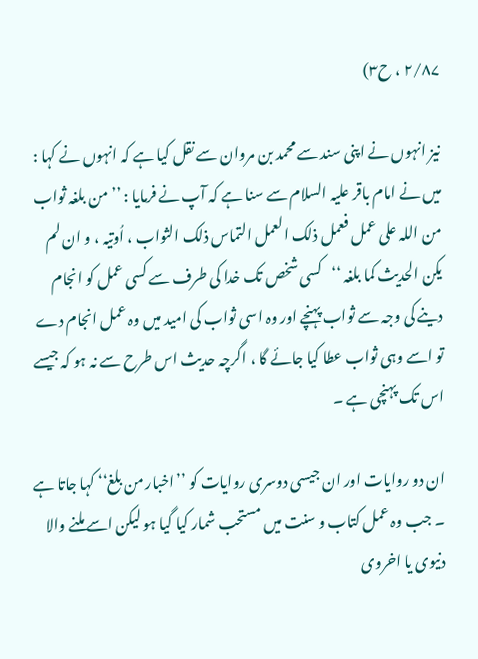۲/۸۷ ، ح۳)

نیز انہوں نے اپنی سند سے محمد بن مروان سے نقل کیا ہے کہ انہوں نے کہا : میں نے امام باقر علیہ السلام سے سنا ہے کہ آپ نے فرمایا : ’’من بلغہ ثواب من اللہ علی عمل فعمل ذلک العمل التماس ذلک الثواب ، اُوتیہ ، و ان لم یکن الحدیث کما بلغہ ‘‘کسی شخص تک خدا کی طرف سے کسی عمل کو انجام دینے کی وجہ سے ثواب پہنچے اور وہ اسی ثواب کی امید میں وہ عمل انجام دے  تو اسے وہی ثواب عطا کیا جائے گا ، اگرچہ حدیث اس طرح سے نہ ہو کہ جیسے اس تک پہنچی ہے ۔

ان دو روایات اور ان جیسی دوسری روایات کو ’’اخبار من بلغ‘‘ کہا جاتا ہے ۔ جب وہ عمل کتاب و سنت میں مستحب شمار کیا گیا ہو لیکن اسے ملنے والا دنیوی یا اخروی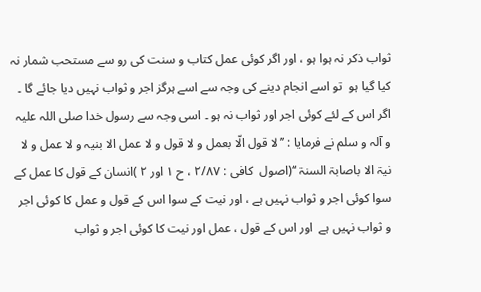ثواب ذکر نہ ہوا ہو ، اور اگر کوئی عمل کتاب و سنت کی رو سے مستحب شمار نہ کیا گیا ہو  تو اسے انجام دینے کی وجہ سے اسے ہرگز اجر و ثواب نہیں دیا جائے گا ۔ اگر اس کے لئے کوئی اجر اور ثواب نہ ہو ۔ اسی وجہ سے رسول خدا صلی اللہ علیہ و آلہ و سلم نے فرمایا : ’’لا قول الّا بعمل و لا قول و لا عمل الا بنیہ و لا عمل و لا نیۃ الا باصابۃ السنۃ ‘‘(اصول  کافی : ۲/۸۷ ، ح ۱ اور ۲ )انسان کے قول کا عمل کے سوا کوئی اجر و ثواب نہیں ہے ، اور نیت کے سوا اس کے قول و عمل کا کوئی اجر و ثواب نہیں ہے  اور اس کے قول ، عمل اور نیت کا کوئی اجر و ثواب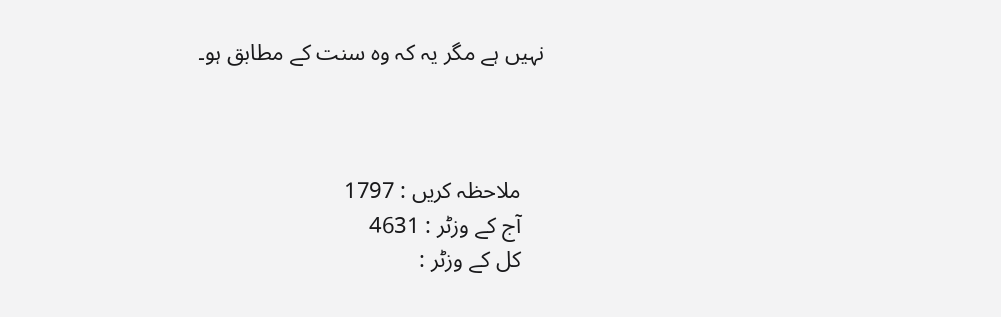نہیں ہے مگر یہ کہ وہ سنت کے مطابق ہو۔



    ملاحظہ کریں : 1797
    آج کے وزٹر : 4631
    کل کے وزٹر :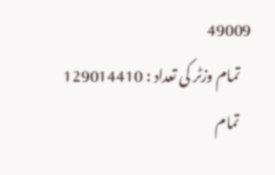49009
    تمام وزٹر کی تعداد : 129014410
    تمام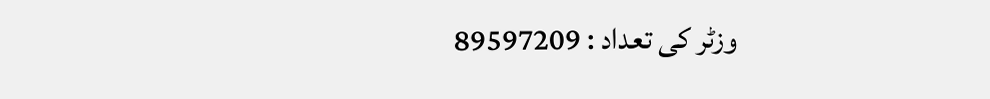وزٹر کی تعداد : 89597209